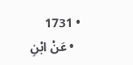• 1731
  • عَنْ ابْنِ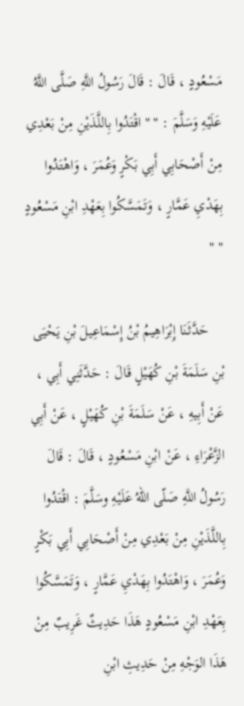مَسْعُودٍ ، قَالَ : قَالَ رَسُولُ اللَّهِ صَلَّى اللَّهُ عَلَيْهِ وَسَلَّمَ : " " اقْتَدُوا بِاللَّذَيْنِ مِنْ بَعْدِي مِنْ أَصْحَابِي أَبِي بَكْرٍ وَعُمَرَ ، وَاهْتَدُوا بِهَدْيِ عَمَّارٍ ، وَتَمَسَّكُوا بِعَهْدِ ابْنِ مَسْعُودٍ " "

    حَدَّثَنَا إِبْرَاهِيمُ بْنُ إِسْمَاعِيلَ بْنِ يَحْيَى بْنِ سَلَمَةَ بْنِ كُهَيْلٍ قَالَ : حَدَّثَنِي أَبِي ، عَنْ أَبِيهِ ، عَنْ سَلَمَةَ بْنِ كُهَيْلٍ ، عَنْ أَبِي الزَّعْرَاءِ ، عَنْ ابْنِ مَسْعُودٍ ، قَالَ : قَالَ رَسُولُ اللَّهِ صَلّى اللهُ عَلَيْهِ وسَلَّمَ : اقْتَدُوا بِاللَّذَيْنِ مِنْ بَعْدِي مِنْ أَصْحَابِي أَبِي بَكْرٍ وَعُمَرَ ، وَاهْتَدُوا بِهَدْيِ عَمَّارٍ ، وَتَمَسَّكُوا بِعَهْدِ ابْنِ مَسْعُودٍ هَذَا حَدِيثٌ غَرِيبٌ مِنْ هَذَا الوَجْهِ مِنْ حَدِيثِ ابْنِ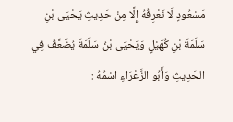مَسْعُودٍ لَا نَعْرِفُهُ إِلَّا مِنْ حَدِيثِ يَحْيَى بْنِ سَلَمَةَ بْنِ كُهَيْلٍ وَيَحْيَى بْنُ سَلَمَةَ يُضَعَّفُ فِي الحَدِيثِ وَأَبُو الزَّعْرَاءِ اسْمُهُ :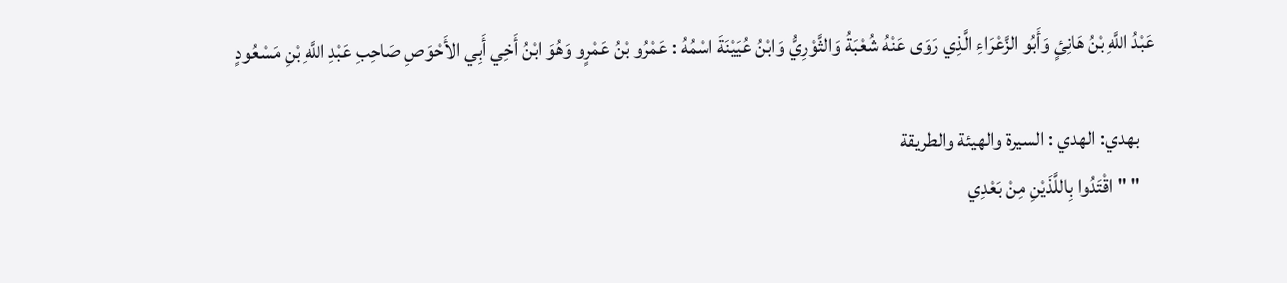عَبْدُ اللَّهِ بْنُ هَانِئٍ وَأَبُو الزَّعْرَاءِ الَّذِي رَوَى عَنْهُ شُعْبَةُ وَالثَّوْرِيُّ وَابْنُ عُيَيْنَةَ اسْمُهُ : عَمْرُو بْنُ عَمْرٍو وَهُوَ ابْنُ أَخِي أَبِي الأَحْوَصِ صَاحِبِ عَبْدِ اللَّهِ بْنِ مَسْعُودٍ

    بهدي: الهدي : السيرة والهيئة والطريقة
    " " اقْتَدُوا بِاللَّذَيْنِ مِنْ بَعْدِي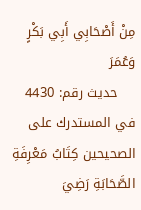مِنْ أَصْحَابِي أَبِي بَكْرٍ وَعُمَرَ
    حديث رقم: 4430 في المستدرك على الصحيحين كِتَابُ مَعْرِفَةِ الصَّحَابَةِ رَضِيَ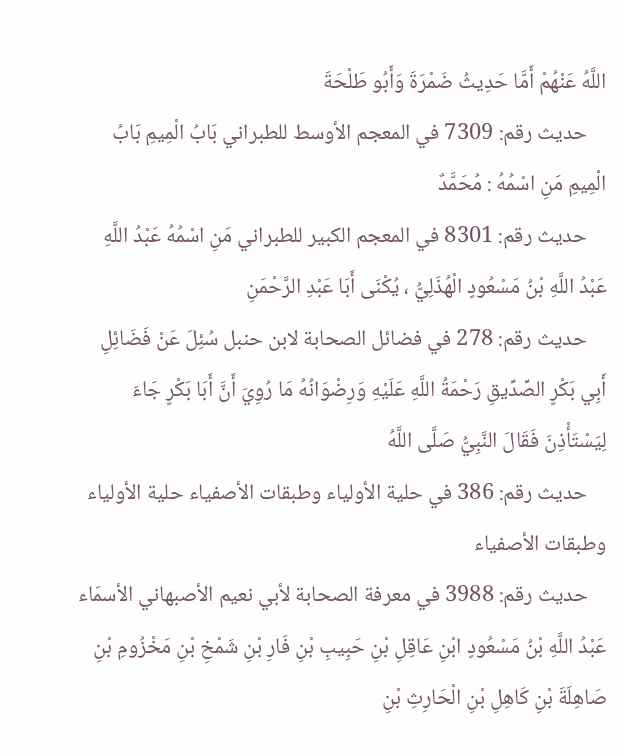اللَّهُ عَنْهُمْ أَمَّا حَدِيثُ ضَمْرَةَ وَأَبُو طَلْحَةَ
    حديث رقم: 7309 في المعجم الأوسط للطبراني بَابُ الْمِيمِ بَابُ الْمِيمِ مَنِ اسْمُهُ : مُحَمَّدٌ
    حديث رقم: 8301 في المعجم الكبير للطبراني مَنِ اسْمُهُ عَبْدُ اللَّهِ عَبْدُ اللَّهِ بْنُ مَسْعُودٍ الْهُذَلِيُّ ، يُكْنَى أَبَا عَبْدِ الرَّحْمَنِ
    حديث رقم: 278 في فضائل الصحابة لابن حنبل سُئِلَ عَنْ فَضَائِلِ أَبِي بَكْرٍ الصِّدِّيقِ رَحْمَةُ اللَّهِ عَلَيْهِ وَرِضْوَانُهُ مَا رُوِيَ أَنَّ أَبَا بَكْرٍ جَاءَ لِيَسْتَأْذِنَ فَقَالَ النَّبِيُّ صَلَّى اللَّهُ
    حديث رقم: 386 في حلية الأولياء وطبقات الأصفياء حلية الأولياء وطبقات الأصفياء
    حديث رقم: 3988 في معرفة الصحابة لأبي نعيم الأصبهاني الأسمَاء عَبْدُ اللَّهِ بْنُ مَسْعُودٍ ابْنِ عَاقِلِ بْنِ حَبِيبِ بْنِ فَارِ بْنِ شَمْخِ بْنِ مَخْزُومِ بْنِ صَاهِلَةَ بْنِ كَاهِلِ بْنِ الْحَارِثِ بْنِ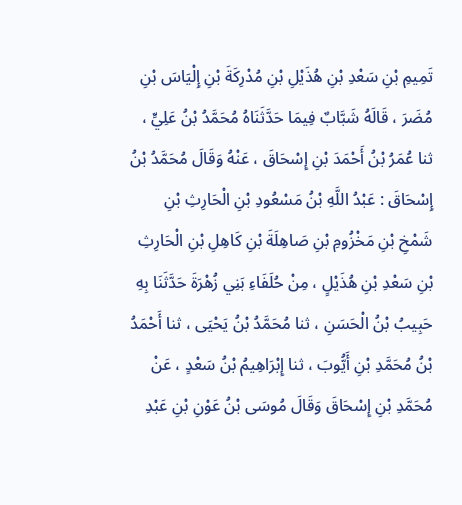تَمِيمِ بْنِ سَعْدِ بْنِ هُذَيْلِ بْنِ مُدْرِكَةَ بْنِ إِلْيَاسَ بْنِ مُضَرَ ، قَالَهُ شَبَّابٌ فِيمَا حَدَّثَنَاهُ مُحَمَّدُ بْنُ عَلِيٍّ ، ثنا عُمَرُ بْنُ أَحْمَدَ بْنِ إِسْحَاقَ ، عَنْهُ وَقَالَ مُحَمَّدُ بْنُ إِسْحَاقَ : عَبْدُ اللَّهِ بْنُ مَسْعُودِ بْنِ الْحَارِثِ بْنِ شَمْخِ بْنِ مَخْزُومِ بْنِ صَاهِلَةَ بْنِ كَاهِلِ بْنِ الْحَارِثِ بْنِ سَعْدِ بْنِ هُذَيْلٍ ، مِنْ حُلَفَاءِ بَنِي زُهْرَةَ حَدَّثَنَا بِهِ حَبِيبُ بْنُ الْحَسَنِ ، ثنا مُحَمَّدُ بْنُ يَحْيَى ، ثنا أَحْمَدُ بْنُ مُحَمَّدِ بْنِ أَيُّوبَ ، ثنا إِبْرَاهِيمُ بْنُ سَعْدٍ ، عَنْ مُحَمَّدِ بْنِ إِسْحَاقَ وَقَالَ مُوسَى بْنُ عَوْنِ بْنِ عَبْدِ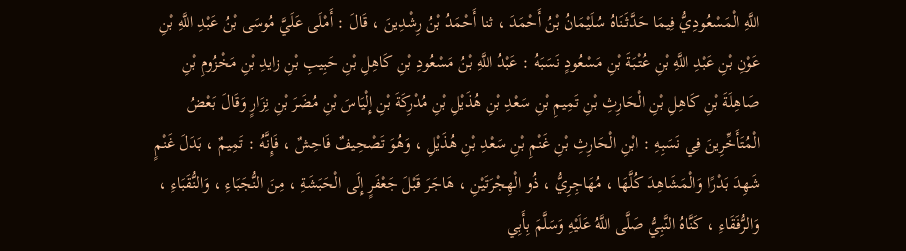اللَّهِ الْمَسْعُودِيُّ فِيمَا حَدَّثَنَاهُ سُلَيْمَانُ بْنُ أَحْمَدَ ، ثنا أَحْمَدُ بْنُ رِشْدِينَ ، قَالَ : أَمْلَى عَلَيَّ مُوسَى بْنُ عَبْدِ اللَّهِ بْنِ عَوْنِ بْنِ عَبْدِ اللَّهِ بْنِ عُتْبَةَ بْنِ مَسْعُودٍ نَسَبَهُ : عَبْدُ اللَّهِ بْنُ مَسْعُودِ بْنِ كَاهِلِ بْنِ حَبِيبِ بْنِ زايدِ بْنِ مَخْزُومِ بْنِ صَاهِلَةَ بْنِ كَاهِلِ بْنِ الْحَارِثِ بْنِ تَمِيمِ بْنِ سَعْدِ بْنِ هُذَيْلِ بْنِ مُدْرِكَةَ بْنِ إِلْيَاسَ بْنِ مُضَرَ بْنِ نِزَارٍ وَقَالَ بَعْضُ الْمُتَأَخِّرِينَ فِي نَسَبِهِ : ابْنِ الْحَارِثِ بْنِ غَنْمِ بْنِ سَعْدِ بْنِ هُذَيْلِ ، وَهُوَ تَصْحِيفٌ فَاحِشٌ ، فَإِنَّهُ : تَمِيمٌ ، بَدَلَ غَنْمٍ شَهِدَ بَدْرًا وَالْمَشَاهِدَ كُلَّهَا ، مُهَاجِرِيُّ ، ذُو الْهِجْرَتَيْنِ ، هَاجَرَ قَبْلَ جَعْفَرٍ إِلَى الْحَبَشَةِ ، مِنَ النُّجَبَاءِ ، وَالنُّقَبَاءِ ، وَالرُّفَقَاءِ ، كَنَّاهُ النَّبِيُّ صَلَّى اللَّهُ عَلَيْهِ وَسَلَّمَ بِأَبِي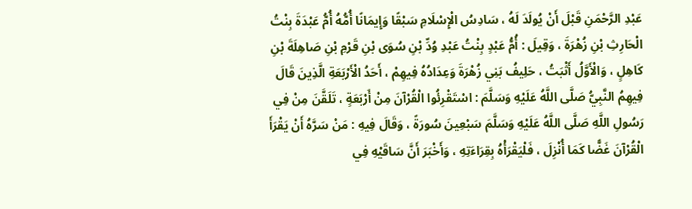عَبْدِ الرَّحْمَنِ قَبْلَ أَنْ يُولَدَ لَهُ ، سَادِسُ الْإِسْلَامِ سَبْقًا وَإِيمَانًا أُمُّهُ أُمُّ عَبْدَةَ بِنْتُ الْحَارِثِ بْنِ زُهْرَةَ ، وَقِيلَ : أُمُّ عَبْدٍ بِنْتُ عَبْدِ وُدِّ بْنِ سُوَى بْنِ قَرْمِ بْنِ صَاهِلَةَ بْنِ كَاهِلٍ ، وَالْأَوَّلُ أَثْبَتُ ، حَلِيفُ بَنِي زُهْرَةَ وَعِدَادُهُ فِيهِمْ ، أَحَدُ الْأَرْبَعَةِ الَّذِينَ قَالَ فِيهِمُ النَّبِيُّ صَلَّى اللَّهُ عَلَيْهِ وَسَلَّمَ : اسْتَقْرِئُوا الْقُرْآنَ مِنْ أَرْبَعَةٍ ، تَلَقَّنَ مِنْ فِي رَسُولِ اللَّهِ صَلَّى اللَّهُ عَلَيْهِ وَسَلَّمَ سَبْعِينَ سُورَةً ، وَقَالَ فِيهِ : مَنْ سَرَّهُ أَنْ يَقْرَأَ الْقُرْآنَ غَضًّا كَمَا أُنْزِلَ ، فَلْيَقْرَأْهُ بِقِرَاءَتِهِ ، وَأَخْبَرَ أَنَّ سَاقَيْهِ فِي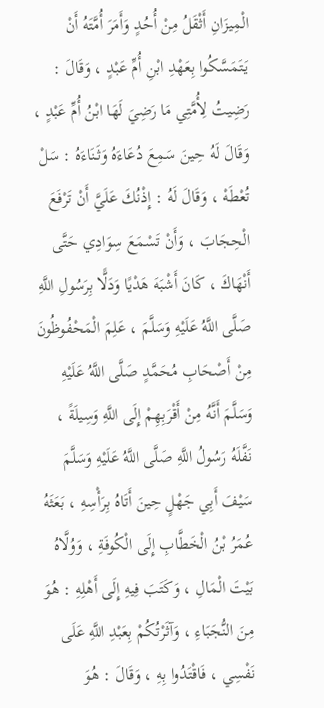الْمِيزَانِ أَثْقَلُ مِنْ أُحُدٍ وَأَمَرَ أُمَّتَهُ أَنْ يَتَمَسَّكُوا بِعَهْدِ ابْنِ أُمِّ عَبْدٍ ، وَقَالَ : رَضِيتُ لِأُمَّتِي مَا رَضِيَ لَهَا ابْنُ أُمِّ عَبْدٍ ، وَقَالَ لَهُ حِينَ سَمِعَ دُعَاءَهُ وَثَنَاءَهُ : سَلْ تُعْطَهْ ، وَقَالَ لَهُ : إِذْنُكَ عَلَيَّ أَنْ تَرْفَعَ الْحِجَابَ ، وَأَنْ تَسْمَعَ سِوَادِي حَتَّى أَنْهَاكَ ، كَانَ أَشْبَهَ هَدْيًا وَدَلًّا بِرَسُولِ اللَّهِ صَلَّى اللَّهُ عَلَيْهِ وَسَلَّمَ ، عَلِمَ الْمَحْفُوظُونَ مِنْ أَصْحَابِ مُحَمَّدٍ صَلَّى اللَّهُ عَلَيْهِ وَسَلَّمَ أَنَّهُ مِنْ أَقْرَبِهِمْ إِلَى اللَّهِ وَسِيلَةً ، نَفَّلَهُ رَسُولُ اللَّهِ صَلَّى اللَّهُ عَلَيْهِ وَسَلَّمَ سَيْفَ أَبِي جَهْلٍ حِينَ أَتَاهُ بِرَأْسِهِ ، بَعَثَهُ عُمَرُ بْنُ الْخَطَّابِ إِلَى الْكُوفَةِ ، وَوُلَّاهُ بَيْتَ الْمَالِ ، وَكَتَبَ فِيهِ إِلَى أَهْلِهِ : هُوَ مِنَ النُّجَبَاءِ ، وَآثَرْتُكُمْ بِعَبْدِ اللَّهِ عَلَى نَفْسِي ، فَاقْتَدُوا بِهِ ، وَقَالَ : هُوَ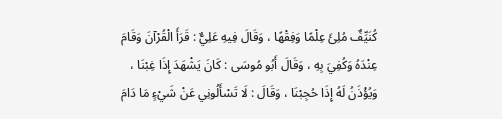كُنَيِّفٌ مُلِئَ عِلْمًا وَفِقْهًا ، وَقَالَ فِيهِ عَلِيٌّ : قَرَأَ الْقُرْآنَ وَقَامَ عِنْدَهُ وَكُفِيَ بِهِ ، وَقَالَ أَبُو مُوسَى : كَانَ يَشْهَدَ إِذَا غِبْنَا ، وَيُؤْذَنُ لَهُ إِذَا حُجِبْنَا ، وَقَالَ : لَا تَسْأَلُونِي عَنْ شَيْءٍ مَا دَامَ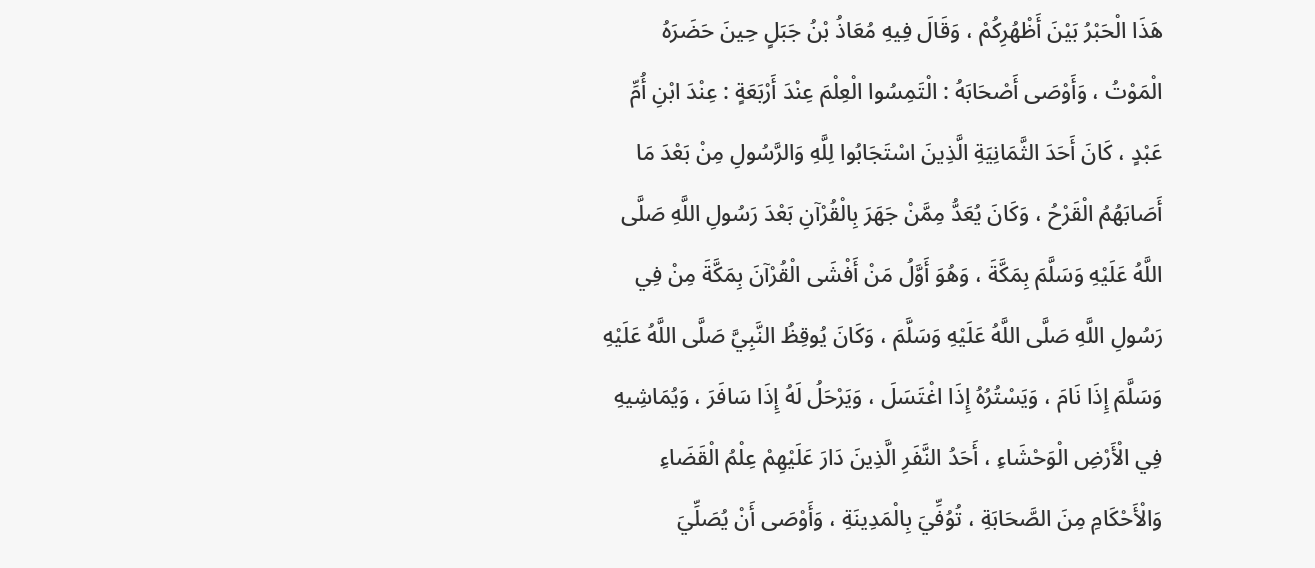هَذَا الْحَبْرُ بَيْنَ أَظْهُرِكُمْ ، وَقَالَ فِيهِ مُعَاذُ بْنُ جَبَلٍ حِينَ حَضَرَهُ الْمَوْتُ ، وَأَوْصَى أَصْحَابَهُ : الْتَمِسُوا الْعِلْمَ عِنْدَ أَرْبَعَةٍ : عِنْدَ ابْنِ أُمِّ عَبْدٍ ، كَانَ أَحَدَ الثَّمَانِيَةِ الَّذِينَ اسْتَجَابُوا لِلَّهِ وَالرَّسُولِ مِنْ بَعْدَ مَا أَصَابَهُمُ الْقَرْحُ ، وَكَانَ يُعَدُّ مِمَّنْ جَهَرَ بِالْقُرْآنِ بَعْدَ رَسُولِ اللَّهِ صَلَّى اللَّهُ عَلَيْهِ وَسَلَّمَ بِمَكَّةَ ، وَهُوَ أَوَّلُ مَنْ أَفْشَى الْقُرْآنَ بِمَكَّةَ مِنْ فِي رَسُولِ اللَّهِ صَلَّى اللَّهُ عَلَيْهِ وَسَلَّمَ ، وَكَانَ يُوقِظُ النَّبِيَّ صَلَّى اللَّهُ عَلَيْهِ وَسَلَّمَ إِذَا نَامَ ، وَيَسْتُرُهُ إِذَا اغْتَسَلَ ، وَيَرْحَلُ لَهُ إِذَا سَافَرَ ، وَيُمَاشِيهِ فِي الْأَرْضِ الْوَحْشَاءِ ، أَحَدُ النَّفَرِ الَّذِينَ دَارَ عَلَيْهِمْ عِلْمُ الْقَضَاءِ وَالْأَحْكَامِ مِنَ الصَّحَابَةِ ، تُوُفِّيَ بِالْمَدِينَةِ ، وَأَوْصَى أَنْ يُصَلِّيَ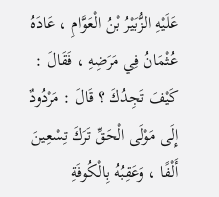عَلَيْهِ الزُّبَيْرُ بْنُ الْعَوَّامِ ، عَادَهُ عُثْمَانُ فِي مَرَضِهِ ، فَقَالَ : كَيْفَ تَجِدُكَ ؟ قَالَ : مَرْدُودٌ إِلَى مَوْلَى الْحَقِّ تَرَكَ تِسْعِينَ أَلْفًا ، وَعَقِبُهُ بِالْكُوفَةِ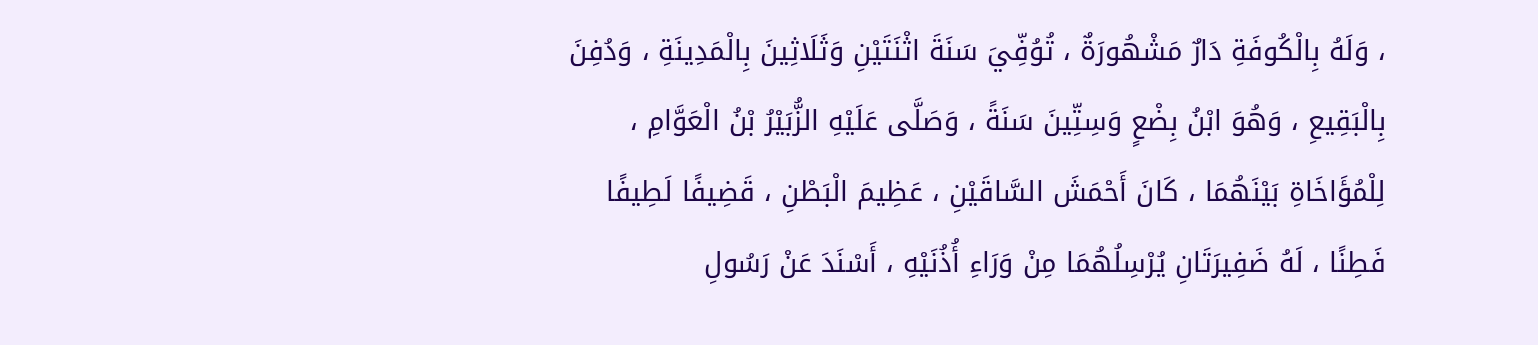، وَلَهُ بِالْكُوفَةِ دَارٌ مَشْهُورَةٌ ، تُوُفِّيَ سَنَةَ اثْنَتَيْنِ وَثَلَاثِينَ بِالْمَدِينَةِ ، وَدُفِنَ بِالْبَقِيعِ ، وَهُوَ ابْنُ بِضْعٍ وَسِتِّينَ سَنَةً ، وَصَلَّى عَلَيْهِ الزُّبَيْرُ بْنُ الْعَوَّامِ ، لِلْمُؤَاخَاةِ بَيْنَهُمَا ، كَانَ أَحْمَشَ السَّاقَيْنِ ، عَظِيمَ الْبَطْنِ ، قَضِيفًا لَطِيفًا فَطِنًا ، لَهُ ضَفِيرَتَانِ يُرْسِلُهُمَا مِنْ وَرَاءِ أُذُنَيْهِ ، أَسْنَدَ عَنْ رَسُولِ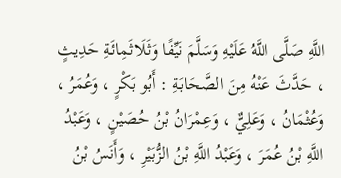اللَّهِ صَلَّى اللَّهُ عَلَيْهِ وَسَلَّمَ نَيِّفًا وَثَلَاثَمِائَةِ حَدِيثٍ ، حَدَّثَ عَنْهُ مِنَ الصَّحَابَةِ : أَبُو بَكْرٍ ، وَعُمَرُ ، وَعُثْمَانُ ، وَعَلِيٌّ ، وَعِمْرَانُ بْنُ حُصَيْنٍ ، وَعَبْدُ اللَّهِ بْنُ عُمَرَ ، وَعَبْدُ اللَّهِ بْنُ الزُّبَيْرِ ، وَأَنَسُ بْنُ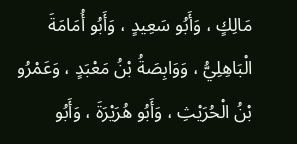مَالِكٍ ، وَأَبُو سَعِيدٍ ، وَأَبُو أُمَامَةَ الْبَاهِلِيُّ ، وَوَابِصَةُ بْنُ مَعْبَدٍ ، وَعَمْرُو بْنُ الْحُرَيْثِ ، وَأَبُو هُرَيْرَةَ ، وَأَبُو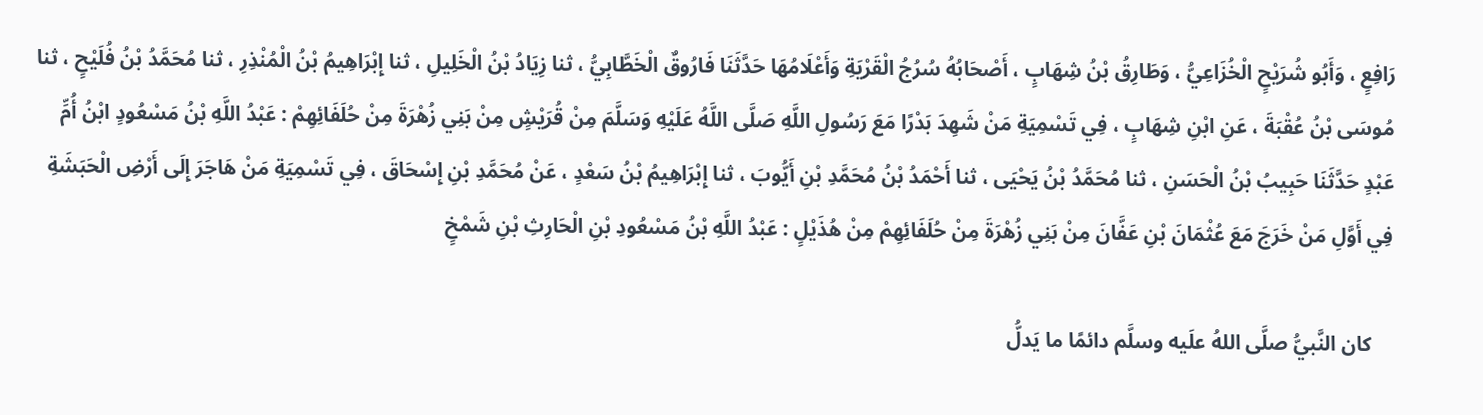رَافِعٍ ، وَأَبُو شُرَيْحٍ الْخُزَاعِيُّ ، وَطَارِقُ بْنُ شِهَابٍ ، أَصْحَابُهُ سُرُجُ الْقَرْيَةِ وَأَعْلَامُهَا حَدَّثَنَا فَارُوقٌ الْخَطَّابِيُّ ، ثنا زِيَادُ بْنُ الْخَلِيلِ ، ثنا إِبْرَاهِيمُ بْنُ الْمُنْذِرِ ، ثنا مُحَمَّدُ بْنُ فُلَيْحٍ ، ثنا مُوسَى بْنُ عُقْبَةَ ، عَنِ ابْنِ شِهَابٍ ، فِي تَسْمِيَةِ مَنْ شَهِدَ بَدْرًا مَعَ رَسُولِ اللَّهِ صَلَّى اللَّهُ عَلَيْهِ وَسَلَّمَ مِنْ قُرَيْشٍ مِنْ بَنِي زُهْرَةَ مِنْ حُلَفَائِهِمْ : عَبْدُ اللَّهِ بْنُ مَسْعُودٍ ابْنُ أُمِّ عَبْدٍ حَدَّثَنَا حَبِيبُ بْنُ الْحَسَنِ ، ثنا مُحَمَّدُ بْنُ يَحْيَى ، ثنا أَحْمَدُ بْنُ مُحَمَّدِ بْنِ أَيُّوبَ ، ثنا إِبْرَاهِيمُ بْنُ سَعْدٍ ، عَنْ مُحَمَّدِ بْنِ إِسْحَاقَ ، فِي تَسْمِيَةِ مَنْ هَاجَرَ إِلَى أَرْضِ الْحَبَشَةِ فِي أَوَّلِ مَنْ خَرَجَ مَعَ عُثْمَانَ بْنِ عَفَّانَ مِنْ بَنِي زُهْرَةَ مِنْ حُلَفَائِهِمْ مِنْ هُذَيْلٍ : عَبْدُ اللَّهِ بْنُ مَسْعُودِ بْنِ الْحَارِثِ بْنِ شَمْخٍ

    كان النَّبيُّ صلَّى اللهُ علَيه وسلَّم دائمًا ما يَدلُّ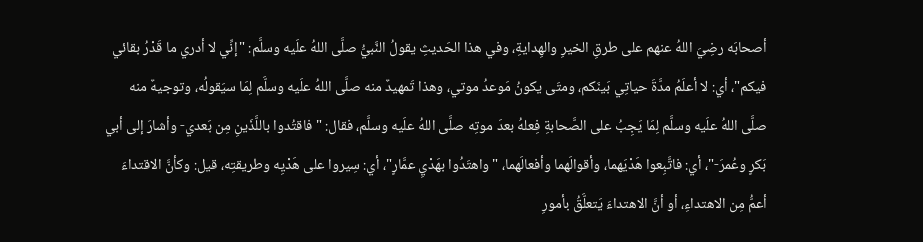أصحابَه رضِيَ اللهُ عنهم على طرقِ الخيرِ والهِدايةِ، وفي هذا الحَديثِ يقولُ النَّبيُّ صلَّى اللهُ علَيه وسلَّم: "إنِّي لا أدري ما قَدْرُ بقائي فيكم"، أي: لا أعلَمُ مدَّةَ حياتِي بَينَكم، ومتَى يكونُ مَوعدُ موتي، وهذا تَمهيدٌ منه صلَّى اللهُ علَيه وسلَّم لِمَا سيَقولُه، وتوجيهٌ منه صلَّى اللهُ علَيه وسلَّم لِمَا يَجِبُ على الصَّحابةِ فِعلهُ بعدَ موتِه صلَّى اللهُ علَيه وسلَّم، فقال: "فاقتُدوا باللَّذَينِ مِن بَعدي- وأشارَ إلى أبي بَكرٍ وعُمرَ-"، أي: فاتَّبِعوا هَدْيَهما، وأقوالَهما وأفعالَهما، "واهتَدُوا بهَدْيِ عمَّارٍ"، أي: سِيروا على هَدْيِه وطريقتِه، قيل: وكأنَّ الاقتداءَ أعمُّ مِن الاهتداءِ، أو أنَّ الاهتداءَ يَتعلَّقُ بأمورِ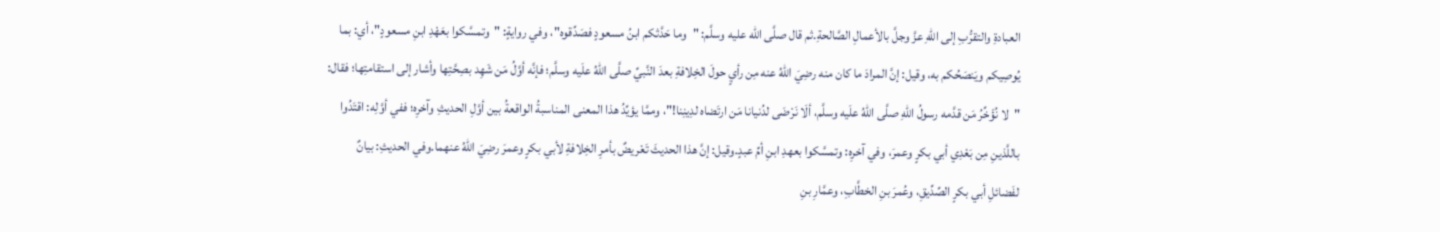العبادةِ والتقرُّبِ إلى اللهِ عزَّ وجلَّ بالأعمالِ الصَّالحةِ.ثم قال صلَّى الله عليه وسلَّم: "وما حَدَّثكم ابنُ مسعودٍ فصَدِّقوه"، وفي روايةٍ: "وتمسَّكوا بعَهْدِ ابنِ مسعودٍ"، أي: بما يُوصِيكم ويَنصَحُكم به، وقيل: إنَّ المرادَ ما كان منه رضِيَ اللهُ عنه مِن رأيٍ حولَ الخِلافةِ بعدَ النَّبيِّ صلَّى اللهُ علَيه وسلَّم؛ فإنَّه أوَّلُ مَن شَهِد بصِحَّتِها وأشار إلى استقامتِها؛ فقال: "لا نُؤَخِّرُ مَن قدَّمه رسولُ اللهِ صلَّى اللهُ علَيه وسلَّم، ألَا نَرْضَى لدُنيانا مَن ارتَضاه لدِينِنا!"، وممَّا يؤيِّدُ هذا المعنى المناسبةُ الواقعةُ بين أوَّلِ الحديثِ وآخرِه؛ ففي أوَّلِه: اقتَدُوا باللَّذينِ مِن بَعْدِي أبي بكرٍ وعمرَ، وفي آخرِه: وتمسَّكوا بعهدِ ابنِ أمِّ عبدٍ.وقيل: إنَّ هذا الحديثَ تَعْريضٌ بأمرِ الخِلافةِ لأبي بكرٍ وعمرَ رضِيَ اللهُ عنهما.وفي الحديثِ: بيانٌ لفَضائلِ أبي بكرٍ الصِّدِّيقِ، وعُمرَ بنِ الخطَّابِ، وعمَّارِ بنِ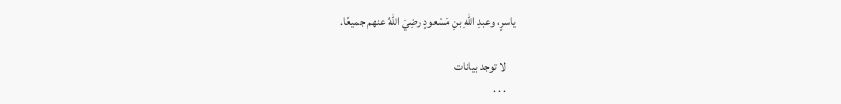ياسرٍ، وعبدِ اللهِ بنِ مَسْعودٍ رضِيَ اللهُ عنهم جميعًا.

    لا توجد بيانات
    . . .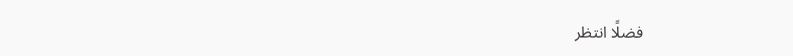فضلًا انتظر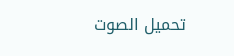تحميل الصوت